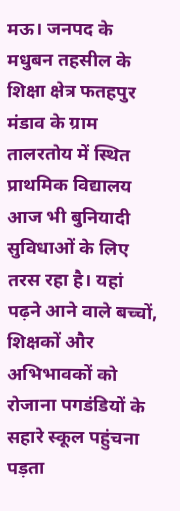मऊ। जनपद के मधुबन तहसील के शिक्षा क्षेत्र फतहपुर मंडाव के ग्राम तालरतोय में स्थित प्राथमिक विद्यालय आज भी बुनियादी सुविधाओं के लिए तरस रहा है। यहां पढ़ने आने वाले बच्चों, शिक्षकों और अभिभावकों को रोजाना पगडंडियों के सहारे स्कूल पहुंचना पड़ता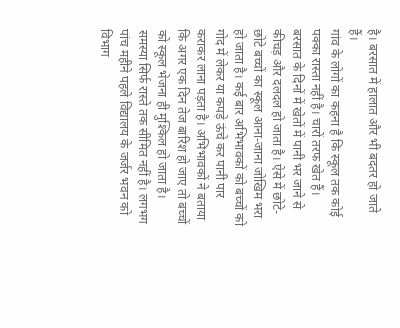है। बरसात में हालात और भी बदतर हो जाते हैं।
गांव के लोगों का कहना है कि स्कूल तक कोई पक्का रास्ता नहीं है। चारों तरफ खेत हैं। बरसात के दिनों में खेतों में पानी भर जाने से कीचड़ और दलदल हो जाता है। ऐसे में छोटे-छोटे बच्चों का स्कूल आना-जाना जोखिम भरा हो जाता है। कई बार अभिभावकों को बच्चों को गोद में लेकर या कपड़े ऊंचे कर पानी पार कराकर लाना पड़ता है। अभिभावकों ने बताया कि अगर एक दिन तेज बारिश हो जाए तो बच्चों को स्कूल भेजना ही मुश्किल हो जाता है।
समस्या सिर्फ रास्ते तक सीमित नहीं है। लगभग पांच महीने पहले विद्यालय के जर्जर भवन को विभाग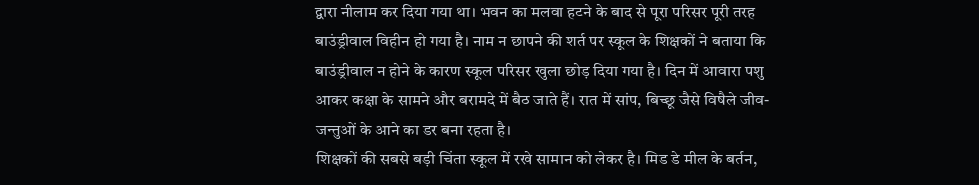द्वारा नीलाम कर दिया गया था। भवन का मलवा हटने के बाद से पूरा परिसर पूरी तरह बाउंड्रीवाल विहीन हो गया है। नाम न छापने की शर्त पर स्कूल के शिक्षकों ने बताया कि बाउंड्रीवाल न होने के कारण स्कूल परिसर खुला छोड़ दिया गया है। दिन में आवारा पशु आकर कक्षा के सामने और बरामदे में बैठ जाते हैं। रात में सांप, बिच्छू जैसे विषैले जीव-जन्तुओं के आने का डर बना रहता है।
शिक्षकों की सबसे बड़ी चिंता स्कूल में रखे सामान को लेकर है। मिड डे मील के बर्तन,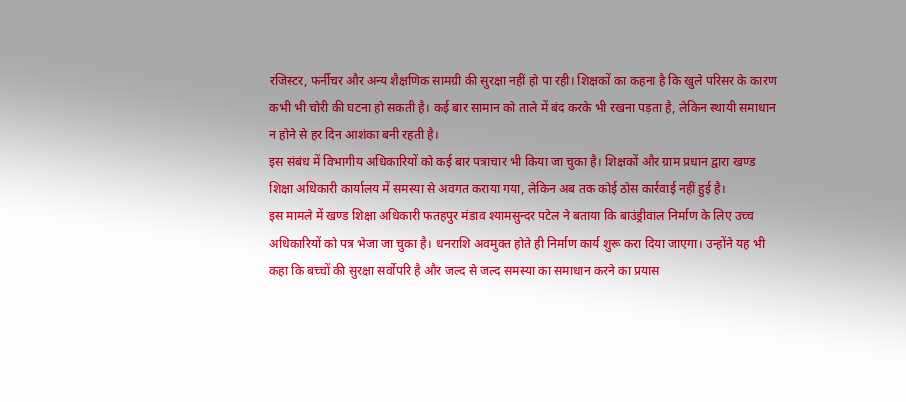रजिस्टर, फर्नीचर और अन्य शैक्षणिक सामग्री की सुरक्षा नहीं हो पा रही। शिक्षकों का कहना है कि खुले परिसर के कारण कभी भी चोरी की घटना हो सकती है। कई बार सामान को ताले में बंद करके भी रखना पड़ता है, लेकिन स्थायी समाधान न होने से हर दिन आशंका बनी रहती है।
इस संबंध में विभागीय अधिकारियों को कई बार पत्राचार भी किया जा चुका है। शिक्षकों और ग्राम प्रधान द्वारा खण्ड शिक्षा अधिकारी कार्यालय में समस्या से अवगत कराया गया, लेकिन अब तक कोई ठोस कार्रवाई नहीं हुई है।
इस मामले में खण्ड शिक्षा अधिकारी फतहपुर मंडाव श्यामसुन्दर पटेल ने बताया कि बाउंड्रीवाल निर्माण के लिए उच्च अधिकारियों को पत्र भेजा जा चुका है। धनराशि अवमुक्त होते ही निर्माण कार्य शुरू करा दिया जाएगा। उन्होंने यह भी कहा कि बच्चों की सुरक्षा सर्वोपरि है और जल्द से जल्द समस्या का समाधान करने का प्रयास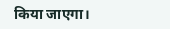किया जाएगा।